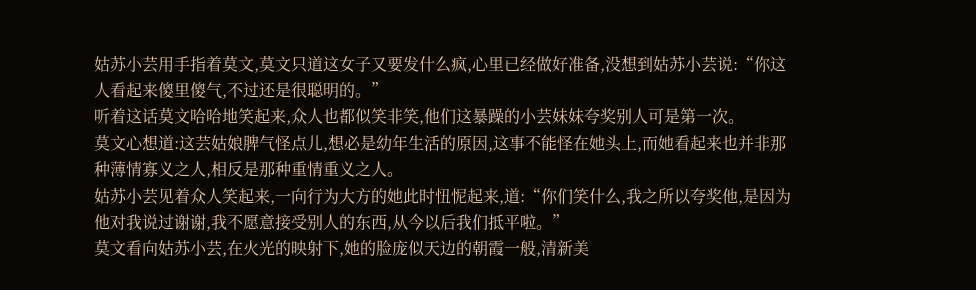姑苏小芸用手指着莫文,莫文只道这女子又要发什么疯,心里已经做好准备,没想到姑苏小芸说:“你这人看起来傻里傻气,不过还是很聪明的。”
听着这话莫文哈哈地笑起来,众人也都似笑非笑,他们这暴躁的小芸妹妹夸奖别人可是第一次。
莫文心想道:这芸姑娘脾气怪点儿,想必是幼年生活的原因,这事不能怪在她头上,而她看起来也并非那种薄情寡义之人,相反是那种重情重义之人。
姑苏小芸见着众人笑起来,一向行为大方的她此时忸怩起来,道:“你们笑什么,我之所以夸奖他,是因为他对我说过谢谢,我不愿意接受别人的东西,从今以后我们抵平啦。”
莫文看向姑苏小芸,在火光的映射下,她的脸庞似天边的朝霞一般,清新美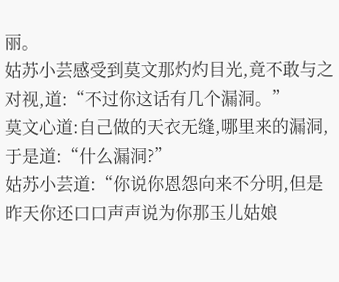丽。
姑苏小芸感受到莫文那灼灼目光,竟不敢与之对视,道:“不过你这话有几个漏洞。”
莫文心道:自己做的天衣无缝,哪里来的漏洞,于是道:“什么漏洞?”
姑苏小芸道:“你说你恩怨向来不分明,但是昨天你还口口声声说为你那玉儿姑娘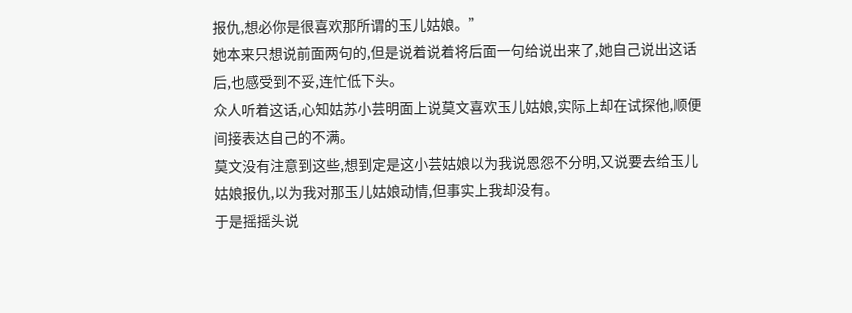报仇,想必你是很喜欢那所谓的玉儿姑娘。”
她本来只想说前面两句的,但是说着说着将后面一句给说出来了,她自己说出这话后,也感受到不妥,连忙低下头。
众人听着这话,心知姑苏小芸明面上说莫文喜欢玉儿姑娘,实际上却在试探他,顺便间接表达自己的不满。
莫文没有注意到这些,想到定是这小芸姑娘以为我说恩怨不分明,又说要去给玉儿姑娘报仇,以为我对那玉儿姑娘动情,但事实上我却没有。
于是摇摇头说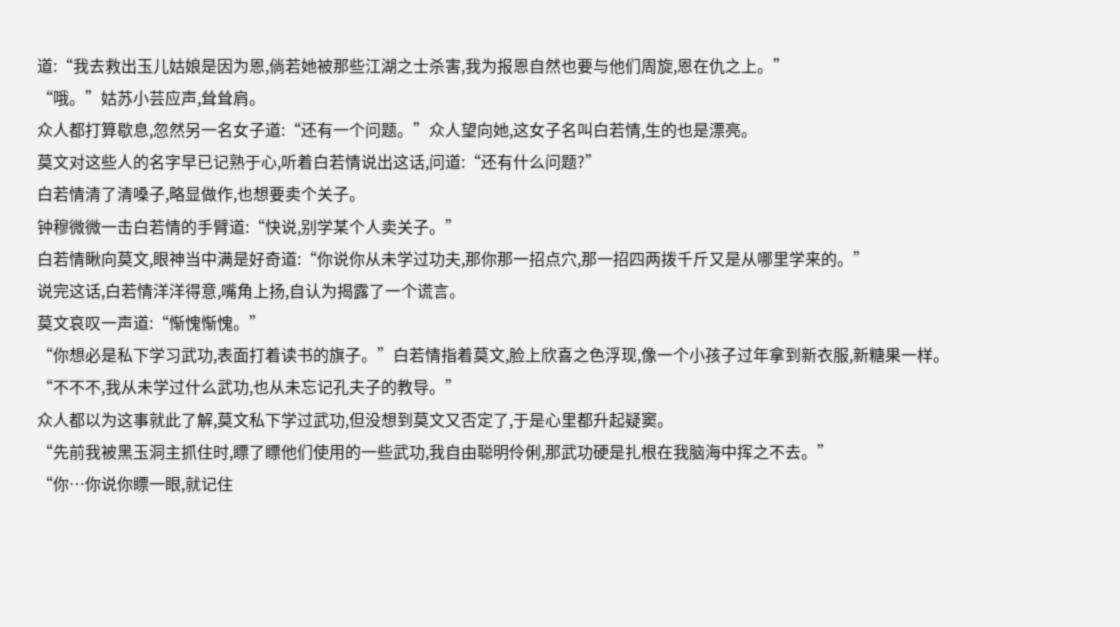道:“我去救出玉儿姑娘是因为恩,倘若她被那些江湖之士杀害,我为报恩自然也要与他们周旋,恩在仇之上。”
“哦。”姑苏小芸应声,耸耸肩。
众人都打算歇息,忽然另一名女子道:“还有一个问题。”众人望向她,这女子名叫白若情,生的也是漂亮。
莫文对这些人的名字早已记熟于心,听着白若情说出这话,问道:“还有什么问题?”
白若情清了清嗓子,略显做作,也想要卖个关子。
钟穆微微一击白若情的手臂道:“快说,别学某个人卖关子。”
白若情瞅向莫文,眼神当中满是好奇道:“你说你从未学过功夫,那你那一招点穴,那一招四两拨千斤又是从哪里学来的。”
说完这话,白若情洋洋得意,嘴角上扬,自认为揭露了一个谎言。
莫文哀叹一声道:“惭愧惭愧。”
“你想必是私下学习武功,表面打着读书的旗子。”白若情指着莫文,脸上欣喜之色浮现,像一个小孩子过年拿到新衣服,新糖果一样。
“不不不,我从未学过什么武功,也从未忘记孔夫子的教导。”
众人都以为这事就此了解,莫文私下学过武功,但没想到莫文又否定了,于是心里都升起疑窦。
“先前我被黑玉洞主抓住时,瞟了瞟他们使用的一些武功,我自由聪明伶俐,那武功硬是扎根在我脑海中挥之不去。”
“你…你说你瞟一眼,就记住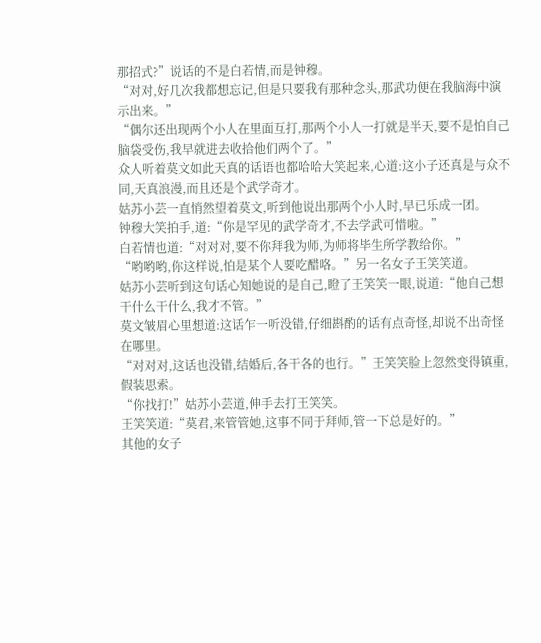那招式?”说话的不是白若情,而是钟穆。
“对对,好几次我都想忘记,但是只要我有那种念头,那武功便在我脑海中演示出来。”
“偶尔还出现两个小人在里面互打,那两个小人一打就是半天,要不是怕自己脑袋受伤,我早就进去收拾他们两个了。”
众人听着莫文如此天真的话语也都哈哈大笑起来,心道:这小子还真是与众不同,天真浪漫,而且还是个武学奇才。
姑苏小芸一直悄然望着莫文,听到他说出那两个小人时,早已乐成一团。
钟穆大笑拍手,道:“你是罕见的武学奇才,不去学武可惜啦。”
白若情也道:“对对对,要不你拜我为师,为师将毕生所学教给你。”
“哟哟哟,你这样说,怕是某个人要吃醋咯。”另一名女子王笑笑道。
姑苏小芸听到这句话心知她说的是自己,瞪了王笑笑一眼,说道:“他自己想干什么干什么,我才不管。”
莫文皱眉心里想道:这话乍一听没错,仔细斟酌的话有点奇怪,却说不出奇怪在哪里。
“对对对,这话也没错,结婚后,各干各的也行。”王笑笑脸上忽然变得镇重,假装思索。
“你找打!”姑苏小芸道,伸手去打王笑笑。
王笑笑道:“莫君,来管管她,这事不同于拜师,管一下总是好的。”
其他的女子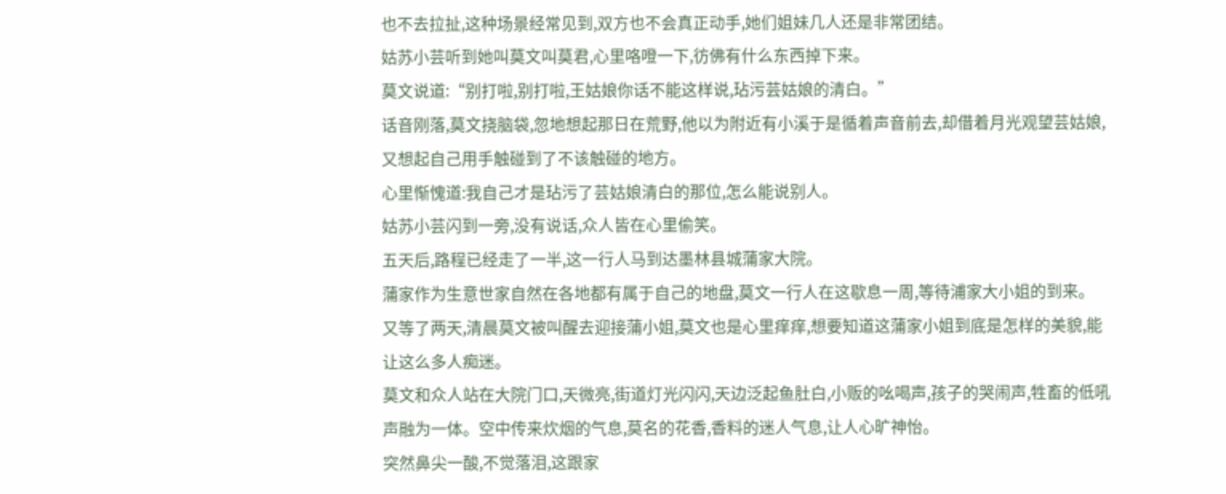也不去拉扯,这种场景经常见到,双方也不会真正动手,她们姐妹几人还是非常团结。
姑苏小芸听到她叫莫文叫莫君,心里咯噔一下,彷佛有什么东西掉下来。
莫文说道:“别打啦,别打啦,王姑娘你话不能这样说,玷污芸姑娘的清白。”
话音刚落,莫文挠脑袋,忽地想起那日在荒野,他以为附近有小溪于是循着声音前去,却借着月光观望芸姑娘,又想起自己用手触碰到了不该触碰的地方。
心里惭愧道:我自己才是玷污了芸姑娘清白的那位,怎么能说别人。
姑苏小芸闪到一旁,没有说话,众人皆在心里偷笑。
五天后,路程已经走了一半,这一行人马到达墨林县城蒲家大院。
蒲家作为生意世家自然在各地都有属于自己的地盘,莫文一行人在这歇息一周,等待浦家大小姐的到来。
又等了两天,清晨莫文被叫醒去迎接蒲小姐,莫文也是心里痒痒,想要知道这蒲家小姐到底是怎样的美貌,能让这么多人痴迷。
莫文和众人站在大院门口,天微亮,街道灯光闪闪,天边泛起鱼肚白,小贩的吆喝声,孩子的哭闹声,牲畜的低吼声融为一体。空中传来炊烟的气息,莫名的花香,香料的迷人气息,让人心旷神怡。
突然鼻尖一酸,不觉落泪,这跟家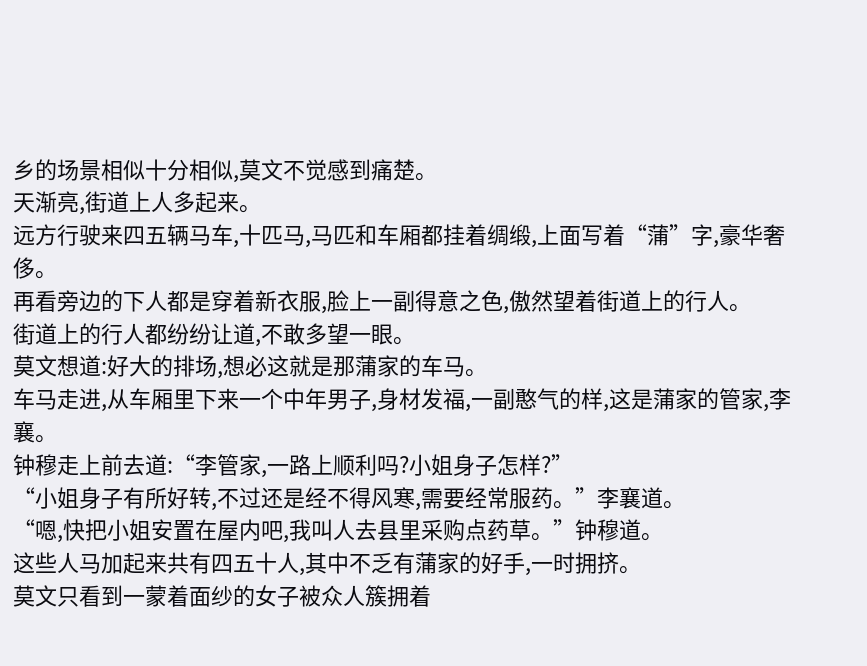乡的场景相似十分相似,莫文不觉感到痛楚。
天渐亮,街道上人多起来。
远方行驶来四五辆马车,十匹马,马匹和车厢都挂着绸缎,上面写着“蒲”字,豪华奢侈。
再看旁边的下人都是穿着新衣服,脸上一副得意之色,傲然望着街道上的行人。
街道上的行人都纷纷让道,不敢多望一眼。
莫文想道:好大的排场,想必这就是那蒲家的车马。
车马走进,从车厢里下来一个中年男子,身材发福,一副憨气的样,这是蒲家的管家,李襄。
钟穆走上前去道:“李管家,一路上顺利吗?小姐身子怎样?”
“小姐身子有所好转,不过还是经不得风寒,需要经常服药。”李襄道。
“嗯,快把小姐安置在屋内吧,我叫人去县里采购点药草。”钟穆道。
这些人马加起来共有四五十人,其中不乏有蒲家的好手,一时拥挤。
莫文只看到一蒙着面纱的女子被众人簇拥着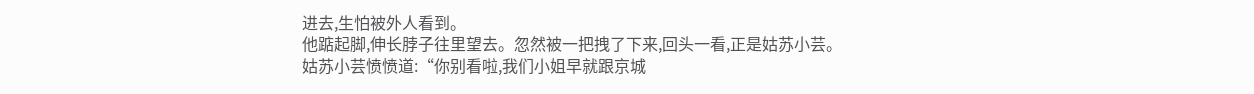进去,生怕被外人看到。
他踮起脚,伸长脖子往里望去。忽然被一把拽了下来,回头一看,正是姑苏小芸。
姑苏小芸愤愤道:“你别看啦,我们小姐早就跟京城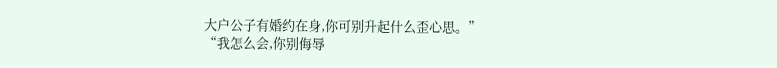大户公子有婚约在身,你可别升起什么歪心思。”
“我怎么会,你别侮辱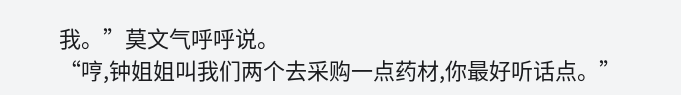我。”莫文气呼呼说。
“哼,钟姐姐叫我们两个去采购一点药材,你最好听话点。”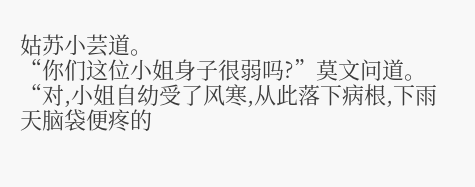姑苏小芸道。
“你们这位小姐身子很弱吗?”莫文问道。
“对,小姐自幼受了风寒,从此落下病根,下雨天脑袋便疼的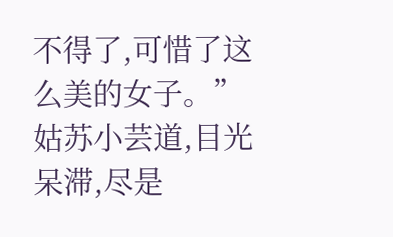不得了,可惜了这么美的女子。”姑苏小芸道,目光呆滞,尽是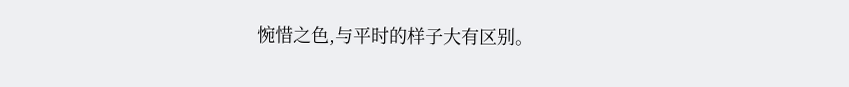惋惜之色,与平时的样子大有区别。